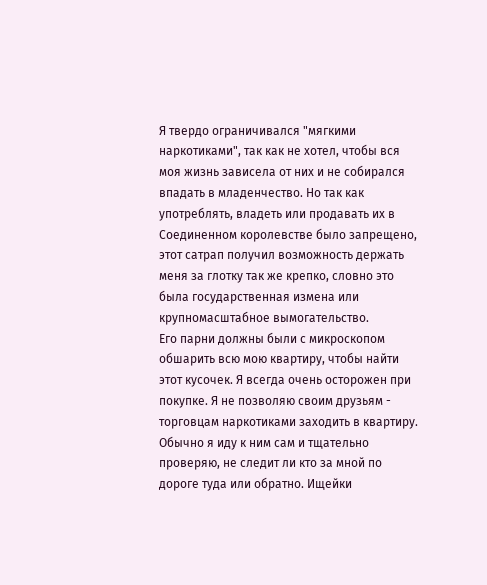Я твердо ограничивался "мягкими наркотиками", так как не хотел, чтобы вся моя жизнь зависела от них и не собирался впадать в младенчество. Но так как употреблять, владеть или продавать их в Соединенном королевстве было запрещено, этот сатрап получил возможность держать меня за глотку так же крепко, словно это была государственная измена или крупномасштабное вымогательство.
Его парни должны были с микроскопом обшарить всю мою квартиру, чтобы найти этот кусочек. Я всегда очень осторожен при покупке. Я не позволяю своим друзьям - торговцам наркотиками заходить в квартиру. Обычно я иду к ним сам и тщательно проверяю, не следит ли кто за мной по дороге туда или обратно. Ищейки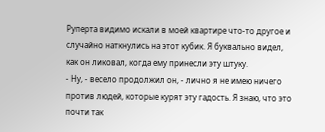Руперта видимо искали в моей квартире что-то другое и случайно наткнулись на этот кубик. Я буквально видел, как он ликовал, когда ему принесли эту штуку.
- Ну, - весело продолжил он, - лично я не имею ничего против людей, которые курят эту гадость. Я знаю, что это почти так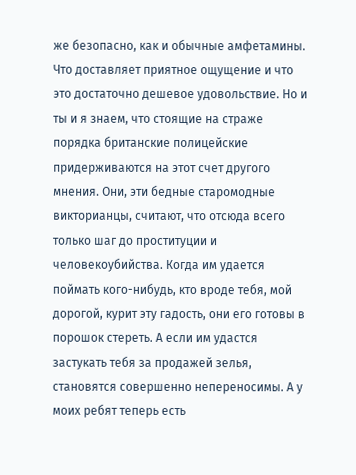же безопасно, как и обычные амфетамины. Что доставляет приятное ощущение и что это достаточно дешевое удовольствие. Но и ты и я знаем, что стоящие на страже порядка британские полицейские придерживаются на этот счет другого мнения. Они, эти бедные старомодные викторианцы, считают, что отсюда всего только шаг до проституции и человекоубийства. Когда им удается поймать кого-нибудь, кто вроде тебя, мой дорогой, курит эту гадость, они его готовы в порошок стереть. А если им удастся застукать тебя за продажей зелья, становятся совершенно непереносимы. А у моих ребят теперь есть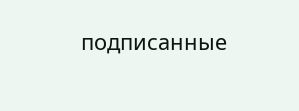подписанные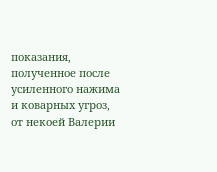показания, полученное после усиленного нажима и коварных угроз, от некоей Валерии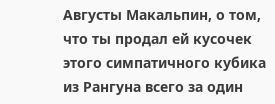Августы Макальпин, о том, что ты продал ей кусочек этого симпатичного кубика из Рангуна всего за один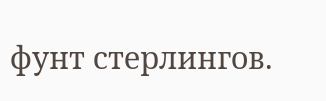фунт стерлингов.